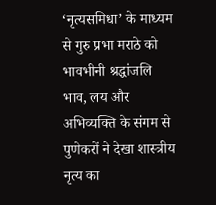‘नृत्यसमिधा’ के माध्यम से गुरु प्रभा मराठे को भावभीनी श्रद्धांजलि
भाव, लय और अभिव्यक्ति के संगम से पुणेकरों ने देखा शास्त्रीय नृत्य का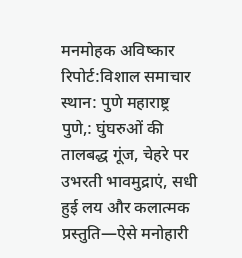मनमोहक अविष्कार
रिपोर्ट:विशाल समाचार
स्थान: पुणे महाराष्ट्र
पुणे,: घुंघरुओं की तालबद्ध गूंज, चेहरे पर उभरती भावमुद्राएं, सधी हुई लय और कलात्मक प्रस्तुति—ऐसे मनोहारी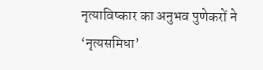नृत्याविष्कार का अनुभव पुणेकरों ने ‘नृत्यसमिधा’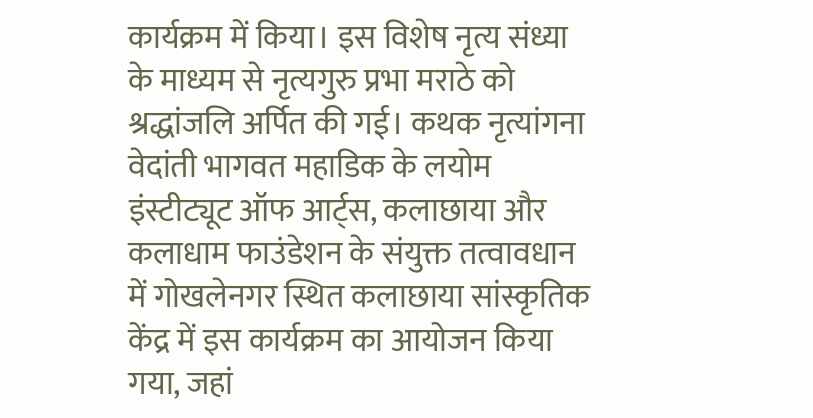कार्यक्रम में किया। इस विशेष नृत्य संध्या के माध्यम से नृत्यगुरु प्रभा मराठे को श्रद्धांजलि अर्पित की गई। कथक नृत्यांगना वेदांती भागवत महाडिक के लयोम इंस्टीट्यूट ऑफ आर्ट्स, कलाछाया और कलाधाम फाउंडेशन के संयुक्त तत्वावधान में गोखलेनगर स्थित कलाछाया सांस्कृतिक केंद्र में इस कार्यक्रम का आयोजन किया गया, जहां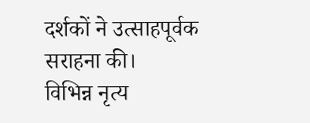दर्शकों ने उत्साहपूर्वक सराहना की।
विभिन्न नृत्य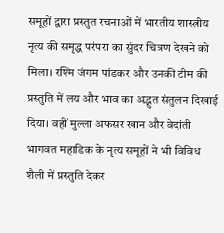समूहों द्वारा प्रस्तुत रचनाओं में भारतीय शास्त्रीय नृत्य की समृद्ध परंपरा का सुंदर चित्रण देखने को मिला। रश्मि जंगम पांडकर और उनकी टीम की प्रस्तुति में लय और भाव का अद्भुत संतुलन दिखाई दिया। वहीं मुल्ला अफसर खान और वेदांती भागवत महाडिक के नृत्य समूहों ने भी विविध शैली में प्रस्तुति देकर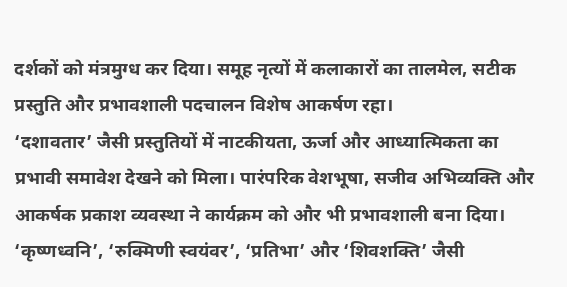दर्शकों को मंत्रमुग्ध कर दिया। समूह नृत्यों में कलाकारों का तालमेल, सटीक प्रस्तुति और प्रभावशाली पदचालन विशेष आकर्षण रहा।
‘दशावतार’ जैसी प्रस्तुतियों में नाटकीयता, ऊर्जा और आध्यात्मिकता का प्रभावी समावेश देखने को मिला। पारंपरिक वेशभूषा, सजीव अभिव्यक्ति और आकर्षक प्रकाश व्यवस्था ने कार्यक्रम को और भी प्रभावशाली बना दिया। ‘कृष्णध्वनि’, ‘रुक्मिणी स्वयंवर’, ‘प्रतिभा’ और ‘शिवशक्ति’ जैसी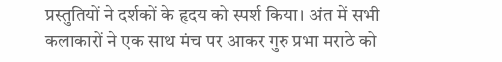प्रस्तुतियों ने दर्शकों के हृदय को स्पर्श किया। अंत में सभी कलाकारों ने एक साथ मंच पर आकर गुरु प्रभा मराठे को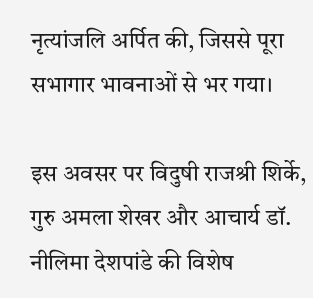नृत्यांजलि अर्पित की, जिससे पूरा सभागार भावनाओं से भर गया।

इस अवसर पर विदुषी राजश्री शिर्के, गुरु अमला शेखर और आचार्य डॉ. नीलिमा देशपांडे की विशेष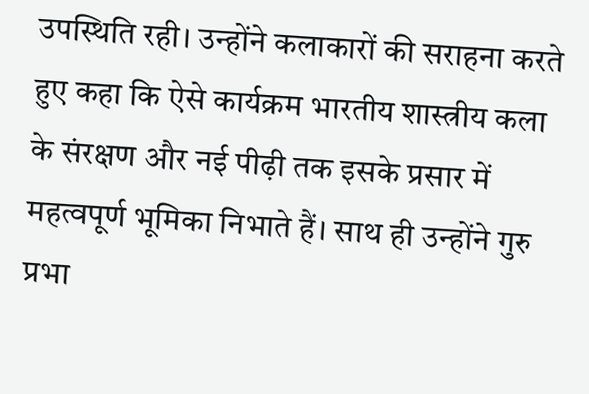उपस्थिति रही। उन्होंने कलाकारों की सराहना करते हुए कहा कि ऐसे कार्यक्रम भारतीय शास्त्रीय कला के संरक्षण और नई पीढ़ी तक इसके प्रसार में महत्वपूर्ण भूमिका निभाते हैं। साथ ही उन्होंने गुरु प्रभा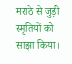मराठे से जुड़ी स्मृतियों को साझा किया।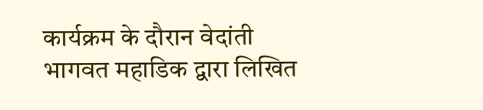कार्यक्रम के दौरान वेदांती भागवत महाडिक द्वारा लिखित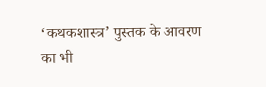‘कथकशास्त्र’ पुस्तक के आवरण का भी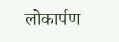लोकार्पण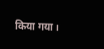किया गया।